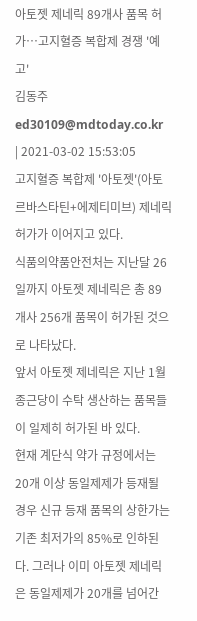아토젯 제네릭 89개사 품목 허가…고지혈증 복합제 경쟁 '예고'
김동주
ed30109@mdtoday.co.kr | 2021-03-02 15:53:05
고지혈증 복합제 '아토젯'(아토르바스타틴+에제티미브) 제네릭 허가가 이어지고 있다.
식품의약품안전처는 지난달 26일까지 아토젯 제네릭은 총 89개사 256개 품목이 허가된 것으로 나타났다.
앞서 아토젯 제네릭은 지난 1월 종근당이 수탁 생산하는 품목들이 일제히 허가된 바 있다.
현재 계단식 약가 규정에서는 20개 이상 동일제제가 등재될 경우 신규 등재 품목의 상한가는 기존 최저가의 85%로 인하된다. 그러나 이미 아토젯 제네릭은 동일제제가 20개를 넘어간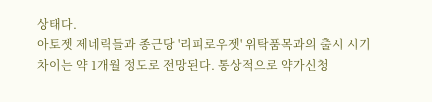상태다.
아토젯 제네릭들과 종근당 '리피로우젯' 위탁품목과의 출시 시기 차이는 약 1개월 정도로 전망된다. 통상적으로 약가신청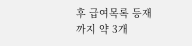후 급여목록 등재까지 약 3개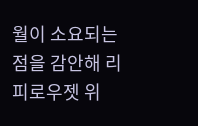월이 소요되는 점을 감안해 리피로우젯 위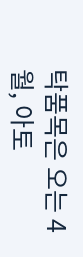탁품목은 오는 4월, 아토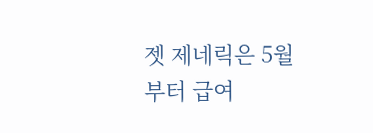젯 제네릭은 5월부터 급여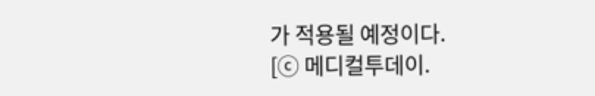가 적용될 예정이다.
[ⓒ 메디컬투데이.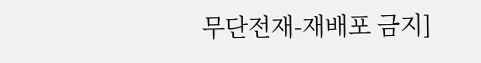무단전재-재배포 금지]